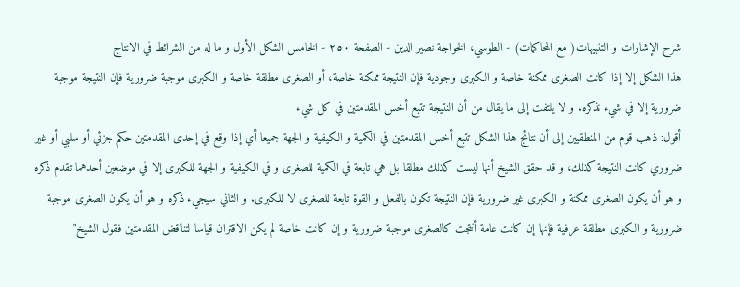شرح الإشارات و التنبيهات( مع المحاكمات) - الطوسي، الخواجة نصير الدين - الصفحة ٢٥٠ - الخامس الشكل الأول و ما له من الشرائط في الانتاج
هذا الشكل إلا إذا كانت الصغرى ممكنة خاصة و الكبرى وجودية فإن النتيجة ممكنة خاصة، أو الصغرى مطلقة خاصة و الكبرى موجبة ضرورية فإن النتيجة موجبة ضرورية إلا في شيء نذكره. و لا يلتفت إلى ما يقال من أن النتيجة تتبع أخس المقدمتين في كل شيء
أقول: ذهب قوم من المنطقيين إلى أن نتائج هذا الشكل تتبع أخس المقدمتين في الكمية و الكيفية و الجهة جميعا أي إذا وقع في إحدى المقدمتين حكم جزئي أو سلبي أو غير ضروري كانت النتيجة كذلك، و قد حقق الشيخ أنها ليست كذلك مطلقا بل هي تابعة في الكمية للصغرى و في الكيفية و الجهة للكبرى إلا في موضعين أحدهما تقدم ذكره و هو أن يكون الصغرى ممكنة و الكبرى غير ضرورية فإن النتيجة تكون بالفعل و القوة تابعة للصغرى لا للكبرى. و الثاني سيجيء ذكره و هو أن يكون الصغرى موجبة ضرورية و الكبرى مطلقة عرفية فإنها إن كانت عامة أنتجت كالصغرى موجبة ضرورية و إن كانت خاصة لم يكن الاقتران قياسا لتناقض المقدمتين فقول الشيخ"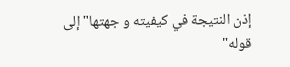إذن النتيجة في كيفيته و جهتها" إلى قوله"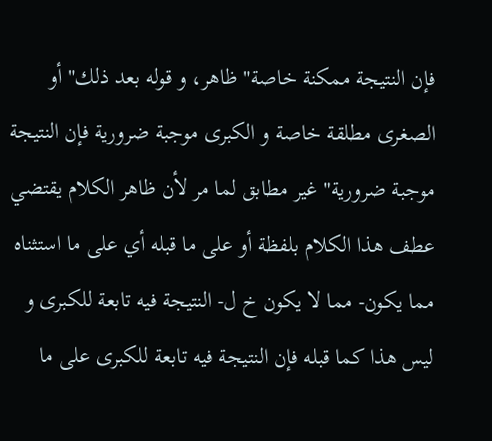فإن النتيجة ممكنة خاصة" ظاهر، و قوله بعد ذلك" أو الصغرى مطلقة خاصة و الكبرى موجبة ضرورية فإن النتيجة موجبة ضرورية" غير مطابق لما مر لأن ظاهر الكلام يقتضي عطف هذا الكلام بلفظة أو على ما قبله أي على ما استثناه مما يكون- مما لا يكون خ ل- النتيجة فيه تابعة للكبرى و ليس هذا كما قبله فإن النتيجة فيه تابعة للكبرى على ما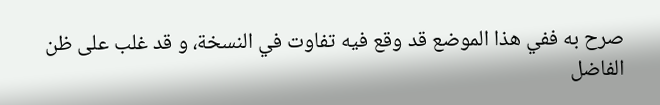صرح به ففي هذا الموضع قد وقع فيه تفاوت في النسخة، و قد غلب على ظن الفاضل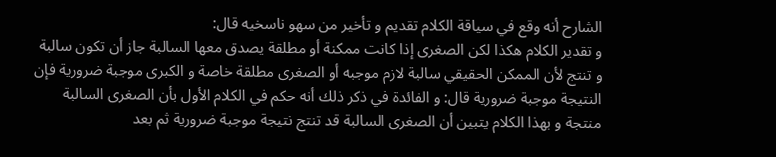الشارح أنه وقع في سياقة الكلام تقديم و تأخير من سهو ناسخيه قال:
و تقدير الكلام هكذا لكن الصغرى إذا كانت ممكنة أو مطلقة يصدق معها السالبة جاز أن تكون سالبة و تنتج لأن الممكن الحقيقي سالبة لازم موجبه أو الصغرى مطلقة خاصة و الكبرى موجبة ضرورية فإن النتيجة موجبة ضرورية قال: و الفائدة في ذكر ذلك أنه حكم في الكلام الأول بأن الصغرى السالبة منتجة و بهذا الكلام يتبين أن الصغرى السالبة قد تنتج نتيجة موجبة ضرورية ثم بعد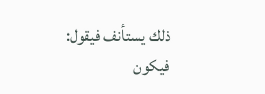ذلك يستأنف فيقول: فيكون